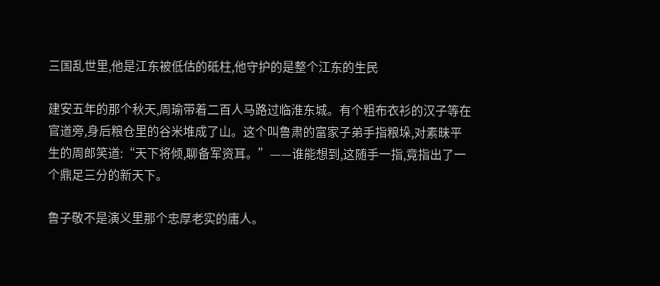三国乱世里,他是江东被低估的砥柱,他守护的是整个江东的生民

建安五年的那个秋天,周瑜带着二百人马路过临淮东城。有个粗布衣衫的汉子等在官道旁,身后粮仓里的谷米堆成了山。这个叫鲁肃的富家子弟手指粮垛,对素昧平生的周郎笑道:“天下将倾,聊备军资耳。”——谁能想到,这随手一指,竟指出了一个鼎足三分的新天下。

鲁子敬不是演义里那个忠厚老实的庸人。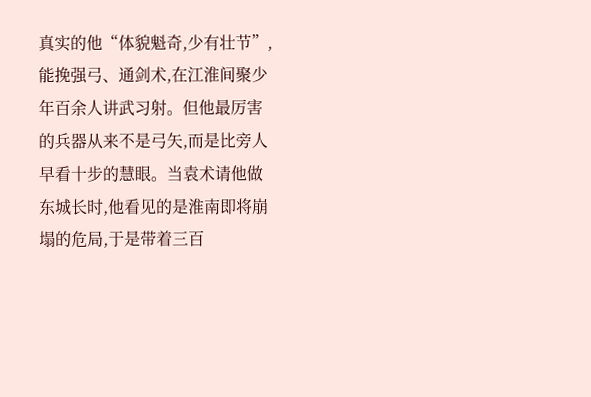真实的他“体貌魁奇,少有壮节”,能挽强弓、通剑术,在江淮间聚少年百余人讲武习射。但他最厉害的兵器从来不是弓矢,而是比旁人早看十步的慧眼。当袁术请他做东城长时,他看见的是淮南即将崩塌的危局,于是带着三百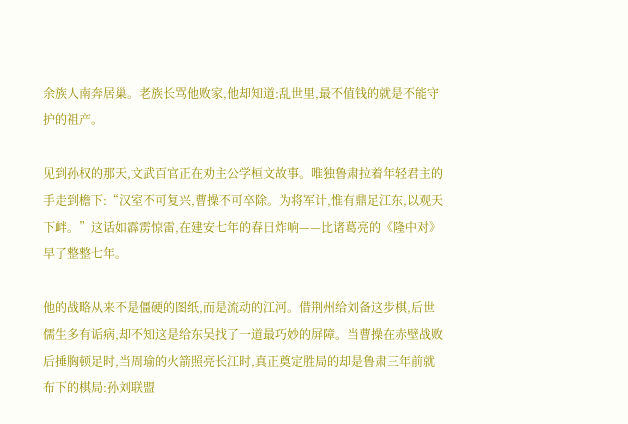余族人南奔居巢。老族长骂他败家,他却知道:乱世里,最不值钱的就是不能守护的祖产。

见到孙权的那天,文武百官正在劝主公学桓文故事。唯独鲁肃拉着年轻君主的手走到檐下:“汉室不可复兴,曹操不可卒除。为将军计,惟有鼎足江东,以观天下衅。”这话如霹雳惊雷,在建安七年的春日炸响——比诸葛亮的《隆中对》早了整整七年。

他的战略从来不是僵硬的图纸,而是流动的江河。借荆州给刘备这步棋,后世儒生多有诟病,却不知这是给东吴找了一道最巧妙的屏障。当曹操在赤壁战败后捶胸顿足时,当周瑜的火箭照亮长江时,真正奠定胜局的却是鲁肃三年前就布下的棋局:孙刘联盟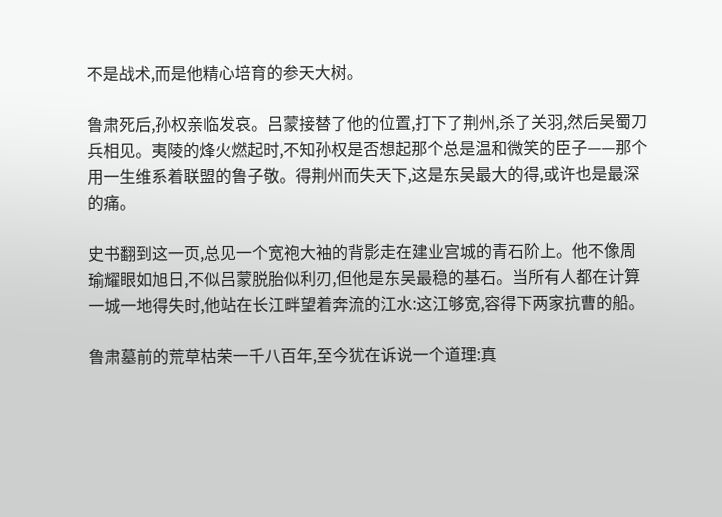不是战术,而是他精心培育的参天大树。

鲁肃死后,孙权亲临发哀。吕蒙接替了他的位置,打下了荆州,杀了关羽,然后吴蜀刀兵相见。夷陵的烽火燃起时,不知孙权是否想起那个总是温和微笑的臣子——那个用一生维系着联盟的鲁子敬。得荆州而失天下,这是东吴最大的得,或许也是最深的痛。

史书翻到这一页,总见一个宽袍大袖的背影走在建业宫城的青石阶上。他不像周瑜耀眼如旭日,不似吕蒙脱胎似利刃,但他是东吴最稳的基石。当所有人都在计算一城一地得失时,他站在长江畔望着奔流的江水:这江够宽,容得下两家抗曹的船。

鲁肃墓前的荒草枯荣一千八百年,至今犹在诉说一个道理:真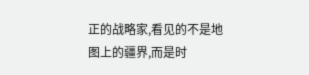正的战略家,看见的不是地图上的疆界,而是时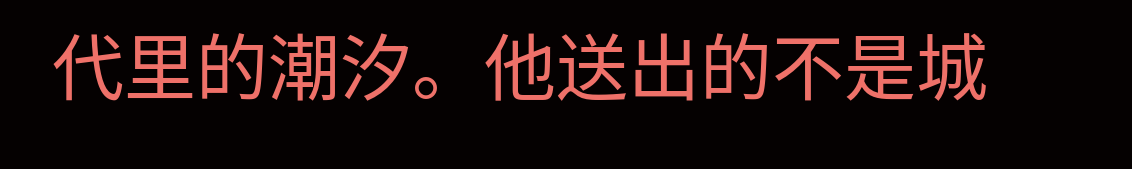代里的潮汐。他送出的不是城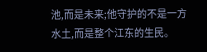池,而是未来;他守护的不是一方水土,而是整个江东的生民。